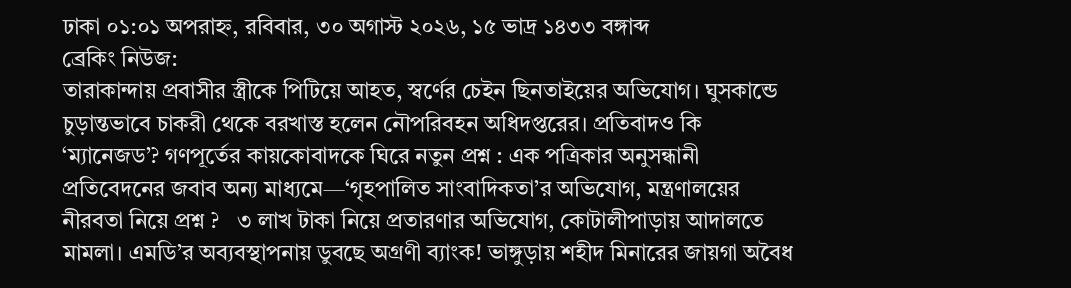ঢাকা ০১:০১ অপরাহ্ন, রবিবার, ৩০ অগাস্ট ২০২৬, ১৫ ভাদ্র ১৪৩৩ বঙ্গাব্দ
ব্রেকিং নিউজ:
তারাকান্দায় প্রবাসীর স্ত্রীকে পিটিয়ে আহত, স্বর্ণের চেইন ছিনতাইয়ের অভিযোগ। ঘুসকান্ডে চুড়ান্তভাবে চাকরী থেকে বরখাস্ত হলেন নৌপরিবহন অধিদপ্তরের। প্রতিবাদও কি ‘ম্যানেজড’? গণপূর্তের কায়কোবাদকে ঘিরে নতুন প্রশ্ন : এক পত্রিকার অনুসন্ধানী প্রতিবেদনের জবাব অন্য মাধ্যমে—‘গৃহপালিত সাংবাদিকতা’র অভিযোগ, মন্ত্রণালয়ের নীরবতা নিয়ে প্রশ্ন ?   ৩ লাখ টাকা নিয়ে প্রতারণার অভিযোগ, কোটালীপাড়ায় আদালতে মামলা। এমডি’র অব্যবস্থাপনায় ডুবছে অগ্রণী ব্যাংক! ভাঙ্গুড়ায় শহীদ মিনারের জায়গা অবৈধ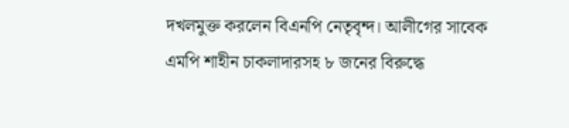দখলমুক্ত করলেন বিএনপি নেতৃবৃন্দ। আলীগের সাবেক এমপি শাহীন চাকলাদারসহ ৮ জনের বিরুদ্ধে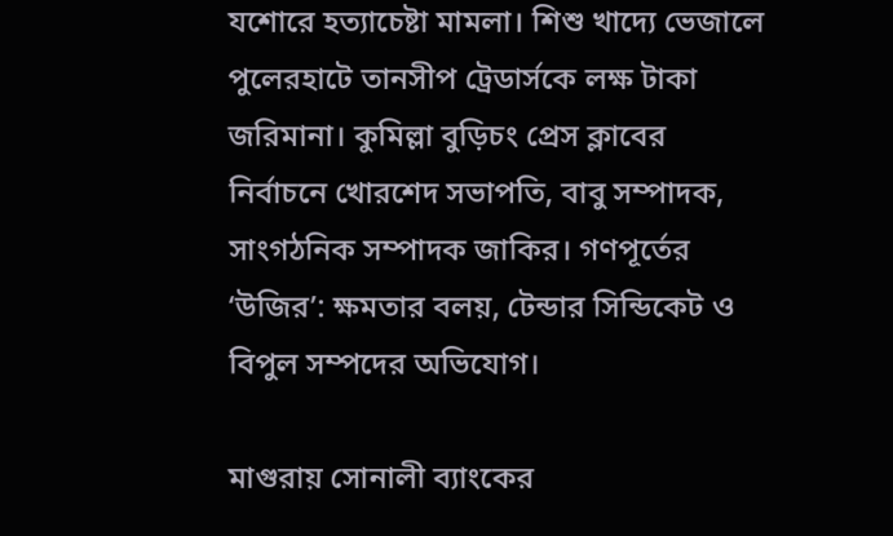যশোরে হত্যাচেষ্টা মামলা। শিশু খাদ্যে ভেজালে পুলেরহাটে তানসীপ ট্রেডার্সকে লক্ষ টাকা জরিমানা। কুমিল্লা বুড়িচং প্রেস ক্লাবের নির্বাচনে খোরশেদ সভাপতি, বাবু সম্পাদক, সাংগঠনিক সম্পাদক জাকির। গণপূর্তের ‘উজির’: ক্ষমতার বলয়, টেন্ডার সিন্ডিকেট ও বিপুল সম্পদের অভিযোগ।

মাগুরায় সোনালী ব্যাংকের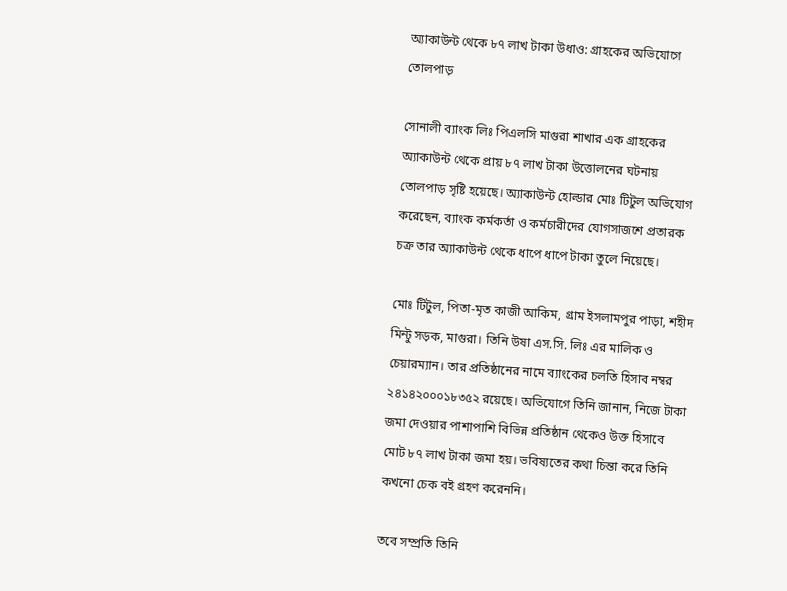অ্যাকাউন্ট থেকে ৮৭ লাখ টাকা উধাও: গ্রাহকের অভিযোগে তোলপাড়

সোনালী ব্যাংক লিঃ পিএলসি মাগুরা শাখার এক গ্রাহকের অ্যাকাউন্ট থেকে প্রায় ৮৭ লাখ টাকা উত্তোলনের ঘটনায় তোলপাড় সৃষ্টি হয়েছে। অ্যাকাউন্ট হোল্ডার মোঃ টিটুল অভিযোগ করেছেন, ব্যাংক কর্মকর্তা ও কর্মচারীদের যোগসাজশে প্রতারক চক্র তার অ্যাকাউন্ট থেকে ধাপে ধাপে টাকা তুলে নিয়েছে।

মোঃ টিটুল, পিতা-মৃত কাজী আকিম, গ্রাম ইসলামপুর পাড়া, শহীদ মিন্টু সড়ক, মাগুরা। তিনি উষা এস.সি. লিঃ এর মালিক ও চেয়ারম্যান। তার প্রতিষ্ঠানের নামে ব্যাংকের চলতি হিসাব নম্বর ২৪১৪২০০০১৮৩৫২ রয়েছে। অভিযোগে তিনি জানান, নিজে টাকা জমা দেওয়ার পাশাপাশি বিভিন্ন প্রতিষ্ঠান থেকেও উক্ত হিসাবে মোট ৮৭ লাখ টাকা জমা হয়। ভবিষ্যতের কথা চিন্তা করে তিনি কখনো চেক বই গ্রহণ করেননি।

তবে সম্প্রতি তিনি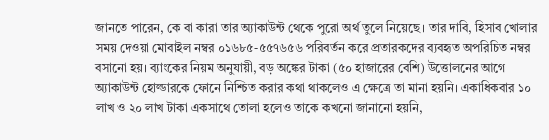জানতে পারেন, কে বা কারা তার অ্যাকাউন্ট থেকে পুরো অর্থ তুলে নিয়েছে। তার দাবি, হিসাব খোলার সময় দেওয়া মোবাইল নম্বর ০১৬৮৫-৫৫৭৬৫৬ পরিবর্তন করে প্রতারকদের ব্যবহৃত অপরিচিত নম্বর বসানো হয়। ব্যাংকের নিয়ম অনুযায়ী, বড় অঙ্কের টাকা (৫০ হাজারের বেশি) উত্তোলনের আগে অ্যাকাউন্ট হোল্ডারকে ফোনে নিশ্চিত করার কথা থাকলেও এ ক্ষেত্রে তা মানা হয়নি। একাধিকবার ১০ লাখ ও ২০ লাখ টাকা একসাথে তোলা হলেও তাকে কখনো জানানো হয়নি,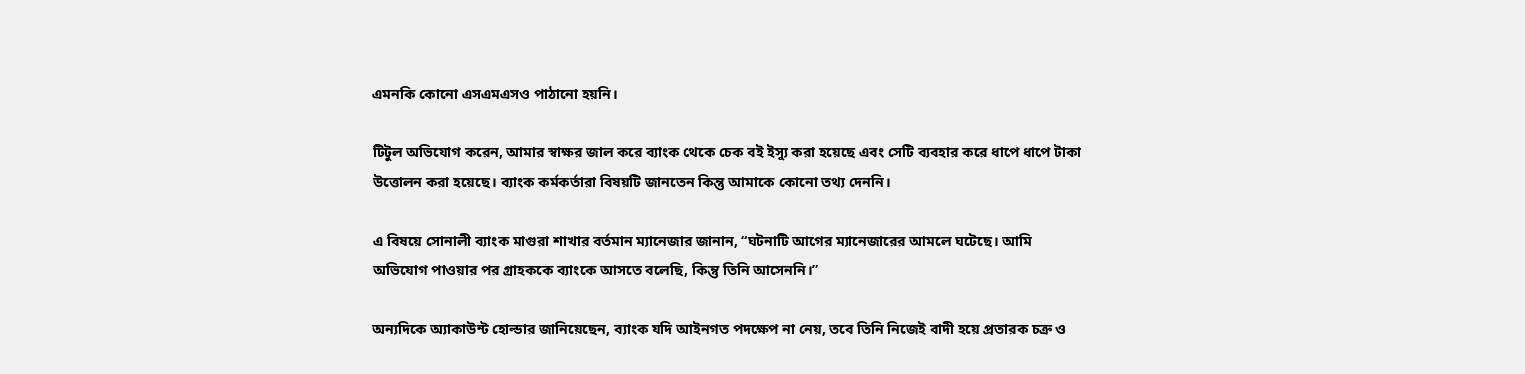এমনকি কোনো এসএমএসও পাঠানো হয়নি।

টিটুল অভিযোগ করেন, আমার স্বাক্ষর জাল করে ব্যাংক থেকে চেক বই ইস্যু করা হয়েছে এবং সেটি ব্যবহার করে ধাপে ধাপে টাকা উত্তোলন করা হয়েছে। ব্যাংক কর্মকর্তারা বিষয়টি জানতেন কিন্তু আমাকে কোনো তথ্য দেননি।

এ বিষয়ে সোনালী ব্যাংক মাগুরা শাখার বর্তমান ম্যানেজার জানান, “ঘটনাটি আগের ম্যানেজারের আমলে ঘটেছে। আমি অভিযোগ পাওয়ার পর গ্রাহককে ব্যাংকে আসতে বলেছি, কিন্তু তিনি আসেননি।”

অন্যদিকে অ্যাকাউন্ট হোল্ডার জানিয়েছেন, ব্যাংক যদি আইনগত পদক্ষেপ না নেয়, তবে তিনি নিজেই বাদী হয়ে প্রতারক চক্র ও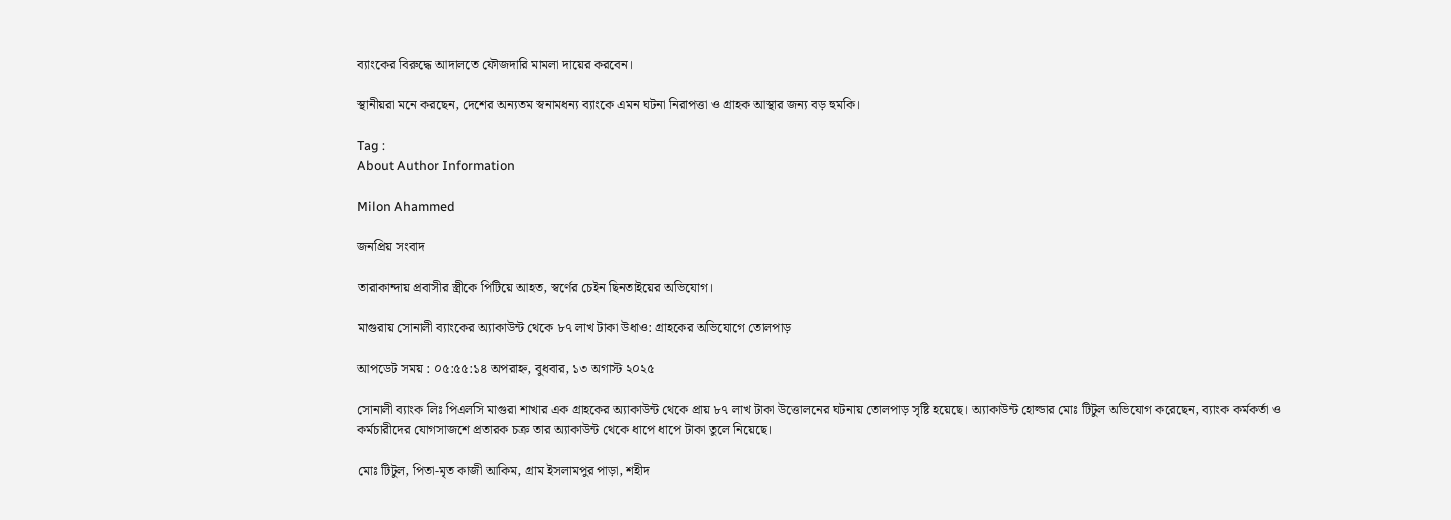ব্যাংকের বিরুদ্ধে আদালতে ফৌজদারি মামলা দায়ের করবেন।

স্থানীয়রা মনে করছেন, দেশের অন্যতম স্বনামধন্য ব্যাংকে এমন ঘটনা নিরাপত্তা ও গ্রাহক আস্থার জন্য বড় হুমকি।

Tag :
About Author Information

Milon Ahammed

জনপ্রিয় সংবাদ

তারাকান্দায় প্রবাসীর স্ত্রীকে পিটিয়ে আহত, স্বর্ণের চেইন ছিনতাইয়ের অভিযোগ।

মাগুরায় সোনালী ব্যাংকের অ্যাকাউন্ট থেকে ৮৭ লাখ টাকা উধাও: গ্রাহকের অভিযোগে তোলপাড়

আপডেট সময় : ০৫:৫৫:১৪ অপরাহ্ন, বুধবার, ১৩ অগাস্ট ২০২৫

সোনালী ব্যাংক লিঃ পিএলসি মাগুরা শাখার এক গ্রাহকের অ্যাকাউন্ট থেকে প্রায় ৮৭ লাখ টাকা উত্তোলনের ঘটনায় তোলপাড় সৃষ্টি হয়েছে। অ্যাকাউন্ট হোল্ডার মোঃ টিটুল অভিযোগ করেছেন, ব্যাংক কর্মকর্তা ও কর্মচারীদের যোগসাজশে প্রতারক চক্র তার অ্যাকাউন্ট থেকে ধাপে ধাপে টাকা তুলে নিয়েছে।

মোঃ টিটুল, পিতা-মৃত কাজী আকিম, গ্রাম ইসলামপুর পাড়া, শহীদ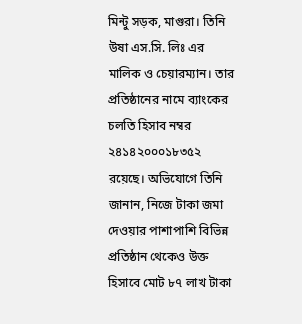মিন্টু সড়ক, মাগুরা। তিনি উষা এস.সি. লিঃ এর মালিক ও চেয়ারম্যান। তার প্রতিষ্ঠানের নামে ব্যাংকের চলতি হিসাব নম্বর ২৪১৪২০০০১৮৩৫২ রয়েছে। অভিযোগে তিনি জানান, নিজে টাকা জমা দেওয়ার পাশাপাশি বিভিন্ন প্রতিষ্ঠান থেকেও উক্ত হিসাবে মোট ৮৭ লাখ টাকা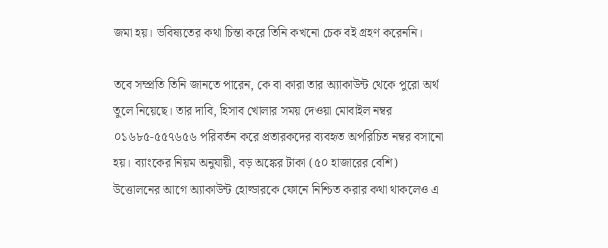জমা হয়। ভবিষ্যতের কথা চিন্তা করে তিনি কখনো চেক বই গ্রহণ করেননি।

তবে সম্প্রতি তিনি জানতে পারেন, কে বা কারা তার অ্যাকাউন্ট থেকে পুরো অর্থ তুলে নিয়েছে। তার দাবি, হিসাব খোলার সময় দেওয়া মোবাইল নম্বর ০১৬৮৫-৫৫৭৬৫৬ পরিবর্তন করে প্রতারকদের ব্যবহৃত অপরিচিত নম্বর বসানো হয়। ব্যাংকের নিয়ম অনুযায়ী, বড় অঙ্কের টাকা (৫০ হাজারের বেশি) উত্তোলনের আগে অ্যাকাউন্ট হোল্ডারকে ফোনে নিশ্চিত করার কথা থাকলেও এ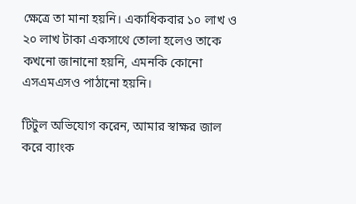ক্ষেত্রে তা মানা হয়নি। একাধিকবার ১০ লাখ ও ২০ লাখ টাকা একসাথে তোলা হলেও তাকে কখনো জানানো হয়নি, এমনকি কোনো এসএমএসও পাঠানো হয়নি।

টিটুল অভিযোগ করেন, আমার স্বাক্ষর জাল করে ব্যাংক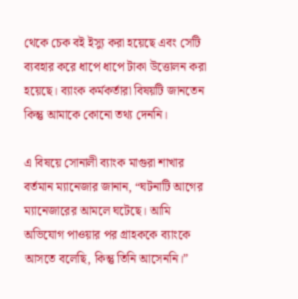থেকে চেক বই ইস্যু করা হয়েছে এবং সেটি ব্যবহার করে ধাপে ধাপে টাকা উত্তোলন করা হয়েছে। ব্যাংক কর্মকর্তারা বিষয়টি জানতেন কিন্তু আমাকে কোনো তথ্য দেননি।

এ বিষয়ে সোনালী ব্যাংক মাগুরা শাখার বর্তমান ম্যানেজার জানান, “ঘটনাটি আগের ম্যানেজারের আমলে ঘটেছে। আমি অভিযোগ পাওয়ার পর গ্রাহককে ব্যাংকে আসতে বলেছি, কিন্তু তিনি আসেননি।”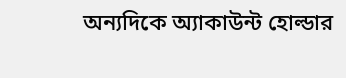অন্যদিকে অ্যাকাউন্ট হোল্ডার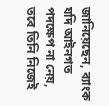জানিয়েছেন, ব্যাংক যদি আইনগত পদক্ষেপ না নেয়, তবে তিনি নিজেই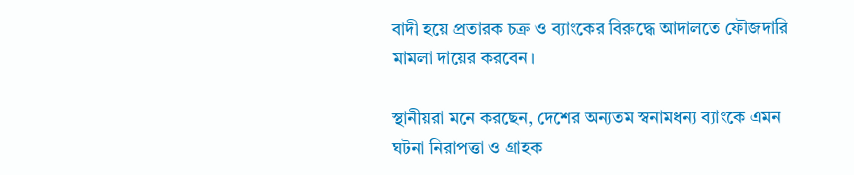বাদী হয়ে প্রতারক চক্র ও ব্যাংকের বিরুদ্ধে আদালতে ফৌজদারি মামলা দায়ের করবেন।

স্থানীয়রা মনে করছেন, দেশের অন্যতম স্বনামধন্য ব্যাংকে এমন ঘটনা নিরাপত্তা ও গ্রাহক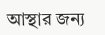আস্থার জন্য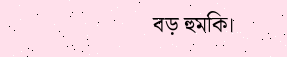বড় হুমকি।